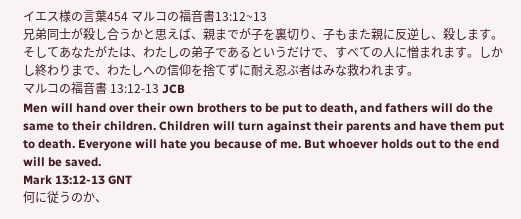イエス様の言葉454 マルコの福音書13:12~13
兄弟同士が殺し合うかと思えば、親までが子を裏切り、子もまた親に反逆し、殺します。 そしてあなたがたは、わたしの弟子であるというだけで、すべての人に憎まれます。しかし終わりまで、わたしへの信仰を捨てずに耐え忍ぶ者はみな救われます。
マルコの福音書 13:12-13 JCB
Men will hand over their own brothers to be put to death, and fathers will do the same to their children. Children will turn against their parents and have them put to death. Everyone will hate you because of me. But whoever holds out to the end will be saved.
Mark 13:12-13 GNT
何に従うのか、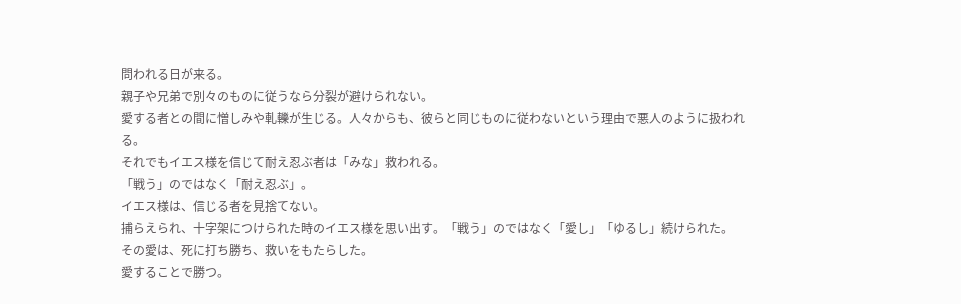問われる日が来る。
親子や兄弟で別々のものに従うなら分裂が避けられない。
愛する者との間に憎しみや軋轢が生じる。人々からも、彼らと同じものに従わないという理由で悪人のように扱われる。
それでもイエス様を信じて耐え忍ぶ者は「みな」救われる。
「戦う」のではなく「耐え忍ぶ」。
イエス様は、信じる者を見捨てない。
捕らえられ、十字架につけられた時のイエス様を思い出す。「戦う」のではなく「愛し」「ゆるし」続けられた。
その愛は、死に打ち勝ち、救いをもたらした。
愛することで勝つ。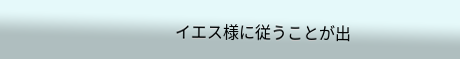イエス様に従うことが出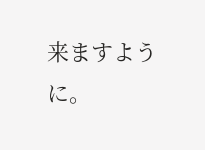来ますように。